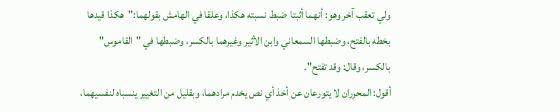ولي تعقب آخر وهو: أنهما أثبتا ضبط نسبته هكذا، وعلقا في الهامش بقولهما:"هكذا قيدها بخطه بالفتح، وضبطها السمعاني وابن الأثير وغيرهما بالكسر، وضبطها في "القاموس" بالكسر، وقال: وقد تفتح".
أقول: المحرران لا يتورعان عن أخذ أي نص يخدم مرادهما، وبقليل من التغيير ينسباه لنفسيهما،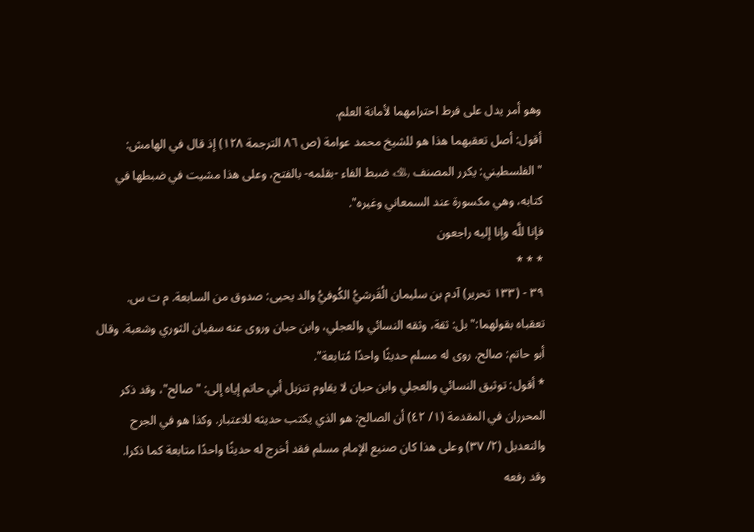وهو أمر يدل على فرط احترامهما لأمانة العلم.
أقول: أصل تعقبهما هذا هو للشيخ محمد عوامة (ص ٨٦ الترجمة ١٢٨) إذ قال في الهامش: "الفلسطيني: يكرر المصنف ﵀ ضبط الفاء -بقلمه- بالفتح، وعلى هذا مشيت في ضبطها في كتابه، وهي مكسورة عند السمعاني وغيره".
فإنا للَّه وإنا إليه راجعون
* * *
٣٩ - (١٣٣ تحرير) آدم بن سليمان الُقَرشيُّ الكُوفيُّ والد يحيى: صدوق من السابعة. م ت س.
تعقباه بقولهما:"بل: ثقة، وثقه النسائي والعجلي، وابن حبان وروى عنه سفيان الثوري وشعبة. وقال أبو حاتم: صالح. روى له مسلم حديثًا واحدًا مُتابعة".
* أقول: توثيق النسائي والعجلي وابن حبان لا يقاوم تنزيل أبي حاتم إياه إلى: "صالح"، وقد ذكر المحرران في المقدمة (١/ ٤٢) أن الصالح: هو الذي يكتب حديثه للاعتبار. وكذا هو في الجرح والتعديل (٢/ ٣٧) وعلى هذا كان صنيع الإمام مسلم فقد أخرج له حديثًا واحدًا متابعة كما ذكرا.
وقد رفعه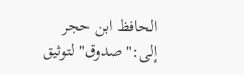الحافظ ابن حجر إلى:"صدوق" لتوثيق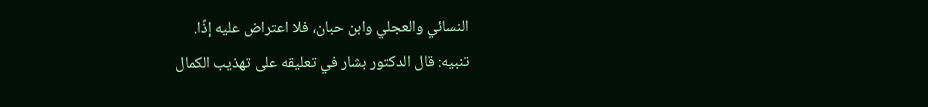النسائي والعجلي وابن حبان، فلا اعتراض عليه إذًا.
تنبيه: قال الدكتور بشار في تعليقه على تهذيب الكمال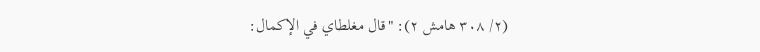(٢/ ٣٠٨ هامش ٢): "قال مغلطاي في الإكمال: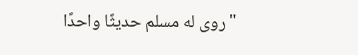"روى له مسلم حديثًا واحدًا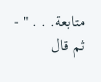متابعة. . . " - ثم قال